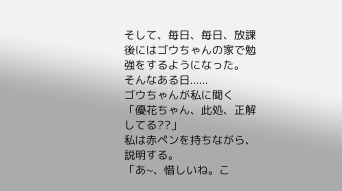そして、毎日、毎日、放課後にはゴウちゃんの家で勉強をするようになった。
そんなある日......
ゴウちゃんが私に聞く
「優花ちゃん、此処、正解してる??」
私は赤ペンを持ちながら、説明する。
「あ~、惜しいね。こ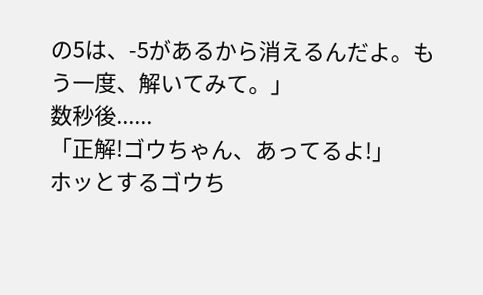の5は、-5があるから消えるんだよ。もう一度、解いてみて。」
数秒後......
「正解!ゴウちゃん、あってるよ!」
ホッとするゴウち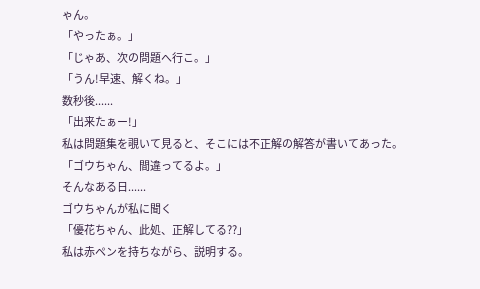ゃん。
「やったぁ。」
「じゃあ、次の問題へ行こ。」
「うん!早速、解くね。」
数秒後......
「出来たぁー!」
私は問題集を覗いて見ると、そこには不正解の解答が書いてあった。
「ゴウちゃん、間違ってるよ。」
そんなある日......
ゴウちゃんが私に聞く
「優花ちゃん、此処、正解してる??」
私は赤ペンを持ちながら、説明する。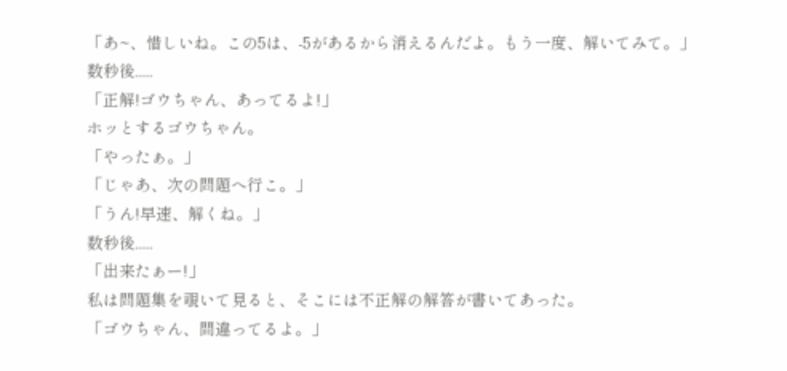「あ~、惜しいね。この5は、-5があるから消えるんだよ。もう一度、解いてみて。」
数秒後......
「正解!ゴウちゃん、あってるよ!」
ホッとするゴウちゃん。
「やったぁ。」
「じゃあ、次の問題へ行こ。」
「うん!早速、解くね。」
数秒後......
「出来たぁー!」
私は問題集を覗いて見ると、そこには不正解の解答が書いてあった。
「ゴウちゃん、間違ってるよ。」